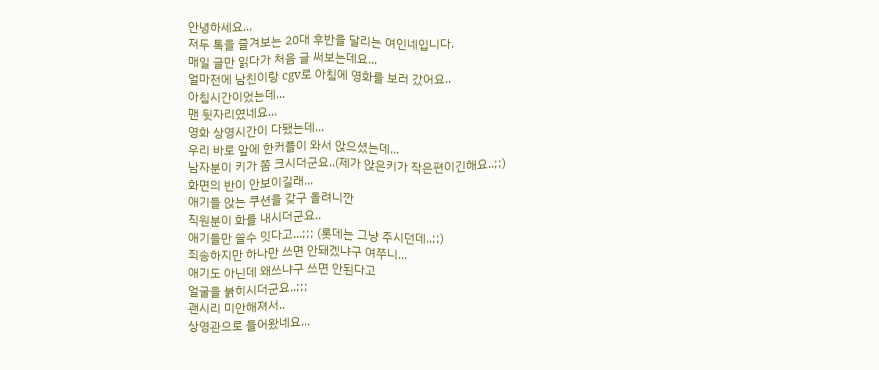안녕하세요...
저두 톡을 즐겨보는 20대 후반을 달리는 여인네입니다.
매일 글만 읽다가 처음 글 써보는데요...
얼마전에 남친이랑 cgv로 아침에 영화를 보러 갔어요..
아침시간이었는데...
맨 뒷자리였네요...
영화 상영시간이 다됐는데...
우리 바로 앞에 한커플이 와서 앉으셨는데...
남자분이 키가 쫌 크시더군요..(제가 앉은키가 작은편이긴해요..;;)
화면의 반이 안보이길래...
애기들 앉는 쿠션을 갖구 올려니깐
직원분이 화를 내시더군요..
애기들만 쓸수 잇다고...;;; (롯데는 그냥 주시던데..;;)
죄송하지만 하나만 쓰면 안돼겠냐구 여쭈니...
애기도 아닌데 왜쓰냐구 쓰면 안된다고
얼굴을 붉히시더군요..;;;
괜시리 미안해져서..
상영관으로 들어왔네요...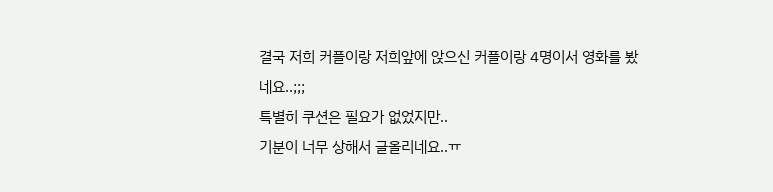결국 저희 커플이랑 저희앞에 앉으신 커플이랑 4명이서 영화를 봤네요..;;;
특별히 쿠션은 필요가 없었지만..
기분이 너무 상해서 글올리네요..ㅠ